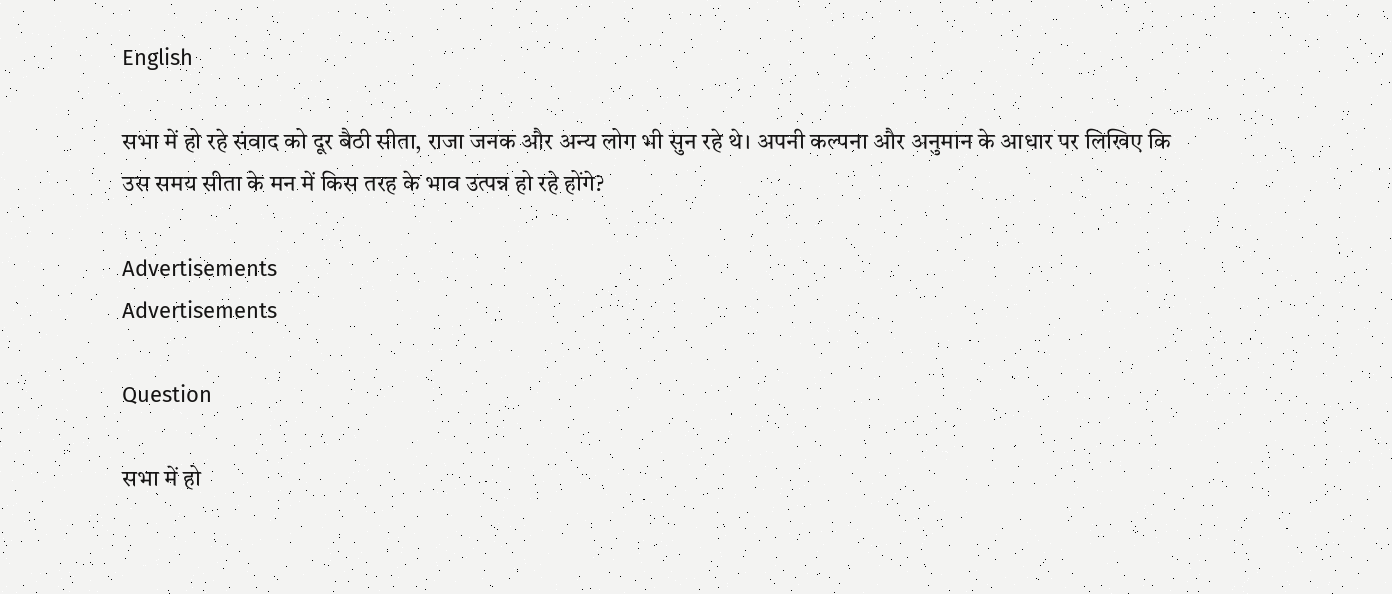English

सभा में हो रहे संवाद को दूर बैठी सीता, राजा जनक और अन्य लोग भी सुन रहे थे। अपनी कल्पना और अनुमान के आधार पर लिखिए कि उस समय सीता के मन में किस तरह के भाव उत्पन्न हो रहे होंगे?

Advertisements
Advertisements

Question

सभा में हो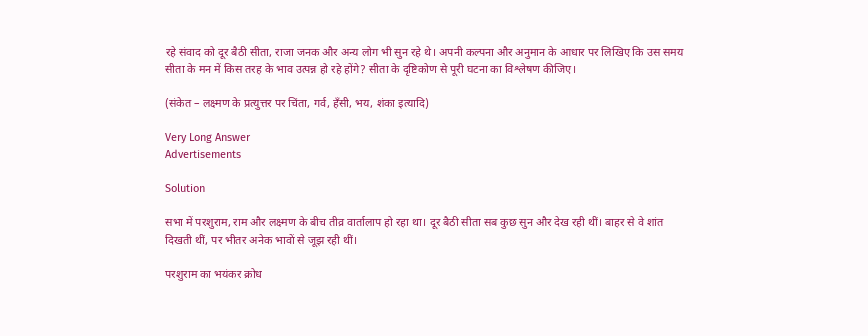रहे संवाद को दूर बैठी सीता, राजा जनक और अन्य लोग भी सुन रहे थे। अपनी कल्पना और अनुमान के आधार पर लिखिए कि उस समय सीता के मन में किस तरह के भाव उत्पन्न हो रहे होंगे? सीता के दृष्टिकोण से पूरी घटना का विश्लेषण कीजिए।

(संकेत – लक्ष्मण के प्रत्युत्तर पर चिंता, गर्व, हँसी, भय, शंका इत्यादि)

Very Long Answer
Advertisements

Solution

सभा में परशुराम, राम और लक्ष्मण के बीच तीव्र वार्तालाप हो रहा था। दूर बैठी सीता सब कुछ सुन और देख रही थीं। बाहर से वे शांत दिखती थीं, पर भीतर अनेक भावों से जूझ रही थीं।

परशुराम का भयंकर क्रोध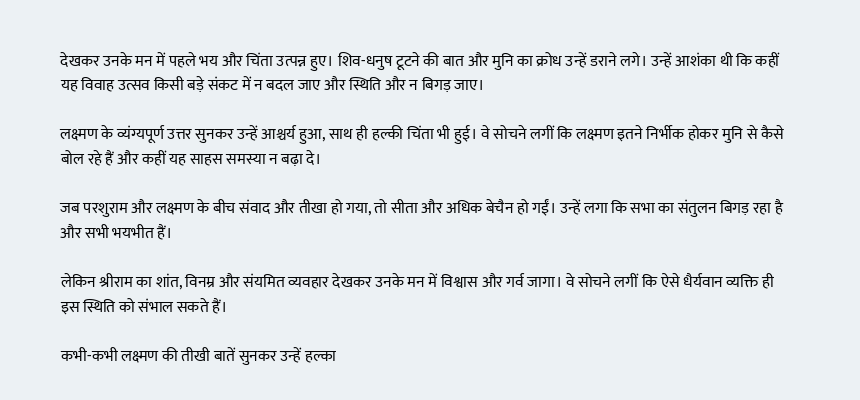देखकर उनके मन में पहले भय और चिंता उत्पन्न हुए। शिव-धनुष टूटने की बात और मुनि का क्रोध उन्हें डराने लगे। उन्हें आशंका थी कि कहीं यह विवाह उत्सव किसी बड़े संकट में न बदल जाए और स्थिति और न बिगड़ जाए।

लक्ष्मण के व्यंग्यपूर्ण उत्तर सुनकर उन्हें आश्चर्य हुआ, साथ ही हल्की चिंता भी हुई। वे सोचने लगीं कि लक्ष्मण इतने निर्भीक होकर मुनि से कैसे बोल रहे हैं और कहीं यह साहस समस्या न बढ़ा दे।

जब परशुराम और लक्ष्मण के बीच संवाद और तीखा हो गया, तो सीता और अधिक बेचैन हो गईं। उन्हें लगा कि सभा का संतुलन बिगड़ रहा है और सभी भयभीत हैं।

लेकिन श्रीराम का शांत, विनम्र और संयमित व्यवहार देखकर उनके मन में विश्वास और गर्व जागा। वे सोचने लगीं कि ऐसे धैर्यवान व्यक्ति ही इस स्थिति को संभाल सकते हैं।

कभी-कभी लक्ष्मण की तीखी बातें सुनकर उन्हें हल्का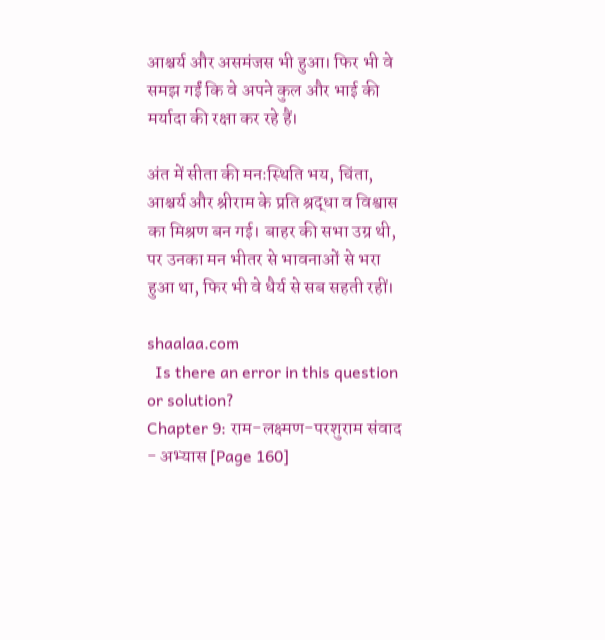आश्चर्य और असमंजस भी हुआ। फिर भी वे समझ गईं कि वे अपने कुल और भाई की मर्यादा की रक्षा कर रहे हैं।

अंत में सीता की मनःस्थिति भय, चिंता, आश्चर्य और श्रीराम के प्रति श्रद्धा व विश्वास का मिश्रण बन गई। बाहर की सभा उग्र थी, पर उनका मन भीतर से भावनाओं से भरा हुआ था, फिर भी वे धैर्य से सब सहती रहीं।

shaalaa.com
  Is there an error in this question or solution?
Chapter 9: राम-लक्ष्मण-परशुराम संवाद - अभ्यास [Page 160]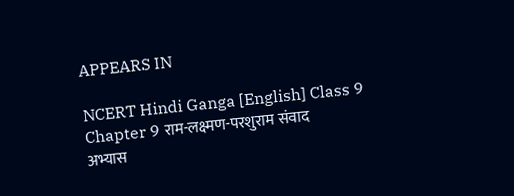APPEARS IN

NCERT Hindi Ganga [English] Class 9
Chapter 9 राम-लक्ष्मण-परशुराम संवाद
अभ्यास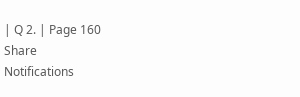| Q 2. | Page 160
Share
Notifications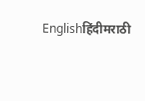Englishहिंदीमराठी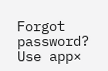Forgot password?
Use app×